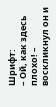Шрифт:
– Ой, как здесь плохо! – воскликнул он и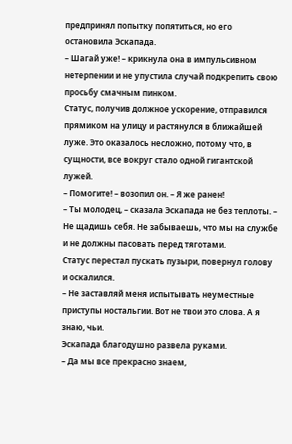предпринял попытку попятиться, но его остановила Эскапада.
– Шагай уже! – крикнула она в импульсивном нетерпении и не упустила случай подкрепить свою просьбу смачным пинком.
Статус, получив должное ускорение, отправился прямиком на улицу и растянулся в ближайшей луже. Это оказалось несложно, потому что, в сущности, все вокруг стало одной гигантской лужей.
– Помогите! – возопил он. – Я же ранен!
– Ты молодец, – сказала Эскапада не без теплоты. – Не щадишь себя. Не забываешь, что мы на службе и не должны пасовать перед тяготами.
Статус перестал пускать пузыри, повернул голову и оскалился.
– Не заставляй меня испытывать неуместные приступы ностальгии. Вот не твои это слова. А я знаю, чьи.
Эскапада благодушно развела руками.
– Да мы все прекрасно знаем,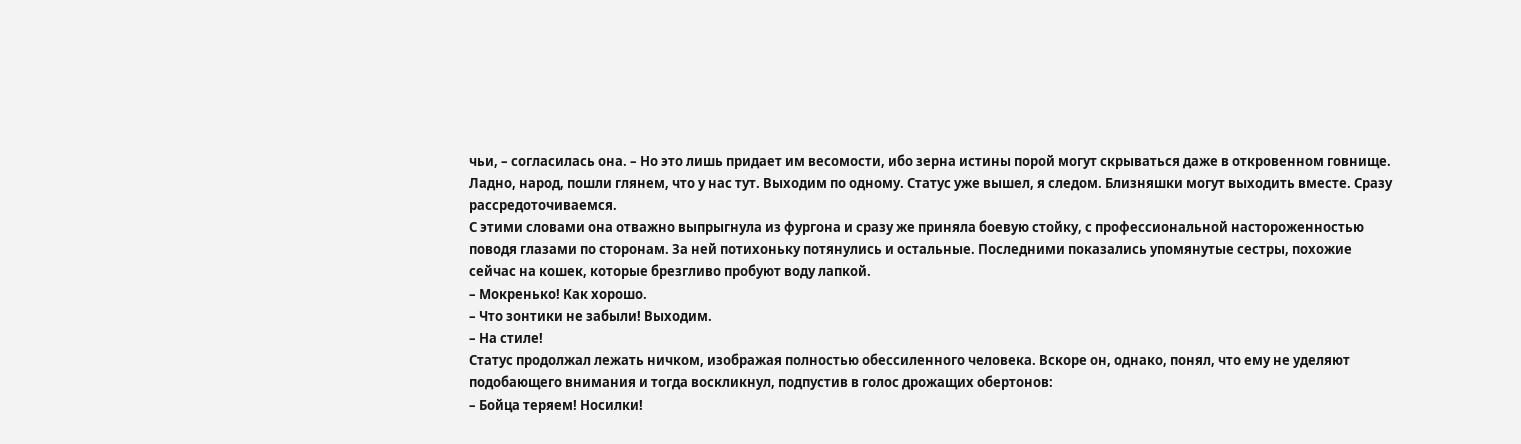чьи, – согласилась она. – Но это лишь придает им весомости, ибо зерна истины порой могут скрываться даже в откровенном говнище. Ладно, народ, пошли глянем, что у нас тут. Выходим по одному. Статус уже вышел, я следом. Близняшки могут выходить вместе. Сразу рассредоточиваемся.
С этими словами она отважно выпрыгнула из фургона и сразу же приняла боевую стойку, с профессиональной настороженностью поводя глазами по сторонам. За ней потихоньку потянулись и остальные. Последними показались упомянутые сестры, похожие сейчас на кошек, которые брезгливо пробуют воду лапкой.
– Мокренько! Как хорошо.
– Что зонтики не забыли! Выходим.
– На стиле!
Статус продолжал лежать ничком, изображая полностью обессиленного человека. Вскоре он, однако, понял, что ему не уделяют подобающего внимания и тогда воскликнул, подпустив в голос дрожащих обертонов:
– Бойца теряем! Носилки!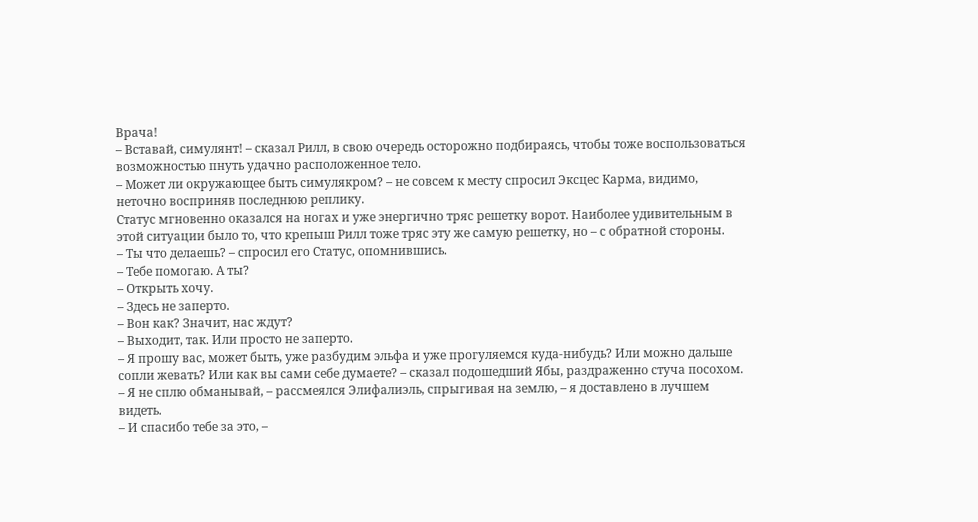Врача!
– Вставай, симулянт! – сказал Рилл, в свою очередь осторожно подбираясь, чтобы тоже воспользоваться возможностью пнуть удачно расположенное тело.
– Может ли окружающее быть симулякром? – не совсем к месту спросил Эксцес Карма, видимо, неточно восприняв последнюю реплику.
Статус мгновенно оказался на ногах и уже энергично тряс решетку ворот. Наиболее удивительным в этой ситуации было то, что крепыш Рилл тоже тряс эту же самую решетку, но – с обратной стороны.
– Ты что делаешь? – спросил его Статус, опомнившись.
– Тебе помогаю. А ты?
– Открыть хочу.
– Здесь не заперто.
– Вон как? Значит, нас ждут?
– Выходит, так. Или просто не заперто.
– Я прошу вас, может быть, уже разбудим эльфа и уже прогуляемся куда-нибудь? Или можно дальше сопли жевать? Или как вы сами себе думаете? – сказал подошедший Ябы, раздраженно стуча посохом.
– Я не сплю обманывай, – рассмеялся Элифалиэль, спрыгивая на землю, – я доставлено в лучшем видеть.
– И спасибо тебе за это, –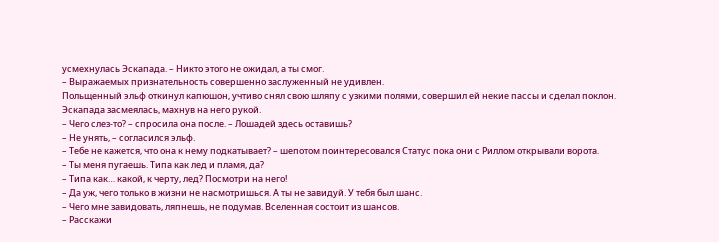усмехнулась Эскапада. – Никто этого не ожидал, а ты смог.
– Выражаемых признательность совершенно заслуженный не удивлен.
Польщенный эльф откинул капюшон, учтиво снял свою шляпу с узкими полями, совершил ей некие пассы и сделал поклон.
Эскапада засмеялась, махнув на него рукой.
– Чего слез-то? – спросила она после. – Лошадей здесь оставишь?
– Не унять, – согласился эльф.
– Тебе не кажется, что она к нему подкатывает? – шепотом поинтересовался Статус пока они с Риллом открывали ворота.
– Ты меня пугаешь. Типа как лед и пламя, да?
– Типа как… какой, к черту, лед? Посмотри на него!
– Да уж, чего только в жизни не насмотришься. А ты не завидуй. У тебя был шанс.
– Чего мне завидовать, ляпнешь, не подумав. Вселенная состоит из шансов.
– Расскажи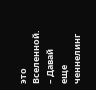это Вселенной.
– Давай еще ченнелинг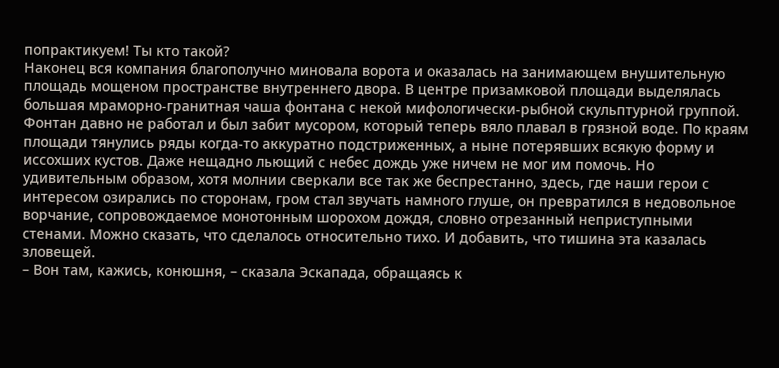попрактикуем! Ты кто такой?
Наконец вся компания благополучно миновала ворота и оказалась на занимающем внушительную площадь мощеном пространстве внутреннего двора. В центре призамковой площади выделялась большая мраморно-гранитная чаша фонтана с некой мифологически-рыбной скульптурной группой. Фонтан давно не работал и был забит мусором, который теперь вяло плавал в грязной воде. По краям площади тянулись ряды когда-то аккуратно подстриженных, а ныне потерявших всякую форму и иссохших кустов. Даже нещадно льющий с небес дождь уже ничем не мог им помочь. Но удивительным образом, хотя молнии сверкали все так же беспрестанно, здесь, где наши герои с интересом озирались по сторонам, гром стал звучать намного глуше, он превратился в недовольное ворчание, сопровождаемое монотонным шорохом дождя, словно отрезанный неприступными стенами. Можно сказать, что сделалось относительно тихо. И добавить, что тишина эта казалась зловещей.
– Вон там, кажись, конюшня, – сказала Эскапада, обращаясь к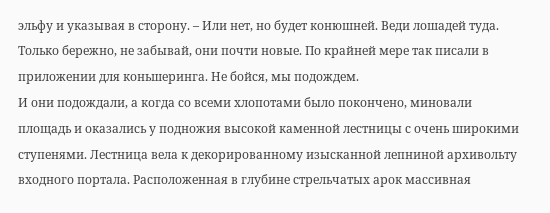эльфу и указывая в сторону. – Или нет, но будет конюшней. Веди лошадей туда. Только бережно, не забывай, они почти новые. По крайней мере так писали в приложении для коньшеринга. Не бойся, мы подождем.
И они подождали, а когда со всеми хлопотами было покончено, миновали площадь и оказались у подножия высокой каменной лестницы с очень широкими ступенями. Лестница вела к декорированному изысканной лепниной архивольту входного портала. Расположенная в глубине стрельчатых арок массивная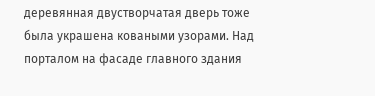деревянная двустворчатая дверь тоже была украшена коваными узорами. Над порталом на фасаде главного здания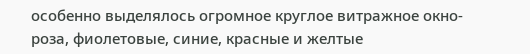особенно выделялось огромное круглое витражное окно-роза, фиолетовые, синие, красные и желтые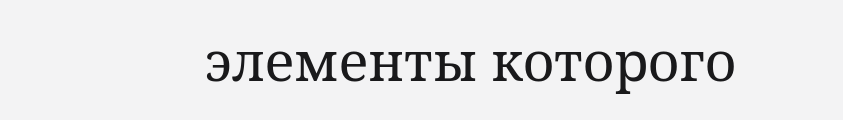элементы которого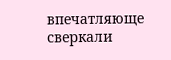впечатляюще сверкали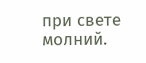при свете молний.